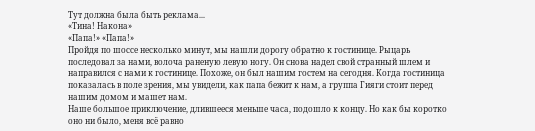Тут должна была быть реклама...
«Тина! Накона»
«Папа!» «Папа!»
Пройдя по шоссе несколько минут, мы нашли дорогу обратно к гостинице. Рыцарь последовал за нами, волоча раненую левую ногу. Он снова надел свой странный шлем и направился с нами к гостинице. Похоже, он был нашим гостем на сегодня. Когда гостиница показалась в поле зрения, мы увидели, как папа бежит к нам, а группа Гияги стоит перед нашим домом и машет нам.
Наше большое приключение, длившееся меньше часа, подошло к концу. Но как бы коротко оно ни было, меня всё равно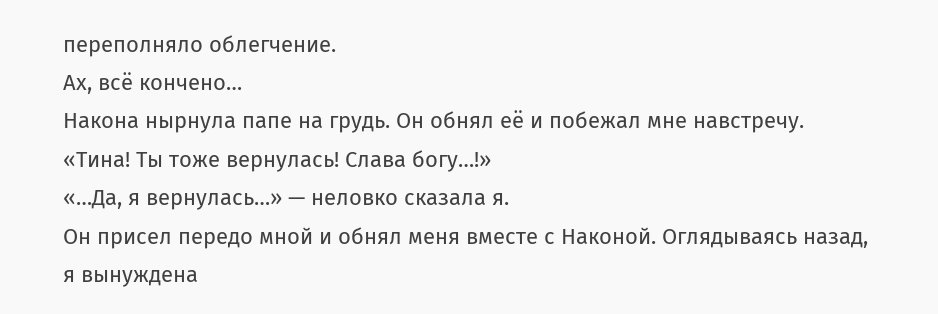переполняло облегчение.
Ах, всё кончено…
Накона нырнула папе на грудь. Он обнял её и побежал мне навстречу.
«Тина! Ты тоже вернулась! Слава богу…!»
«…Да, я вернулась…» — неловко сказала я.
Он присел передо мной и обнял меня вместе с Наконой. Оглядываясь назад, я вынуждена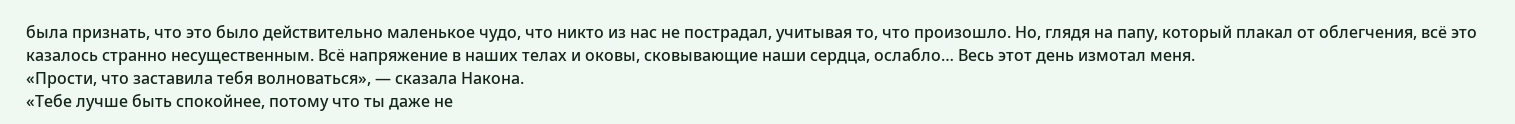была признать, что это было действительно маленькое чудо, что никто из нас не пострадал, учитывая то, что произошло. Но, глядя на папу, который плакал от облегчения, всё это казалось странно несущественным. Всё напряжение в наших телах и оковы, сковывающие наши сердца, ослабло… Весь этот день измотал меня.
«Прости, что заставила тебя волноваться», — сказала Накона.
«Тебе лучше быть спокойнее, потому что ты даже не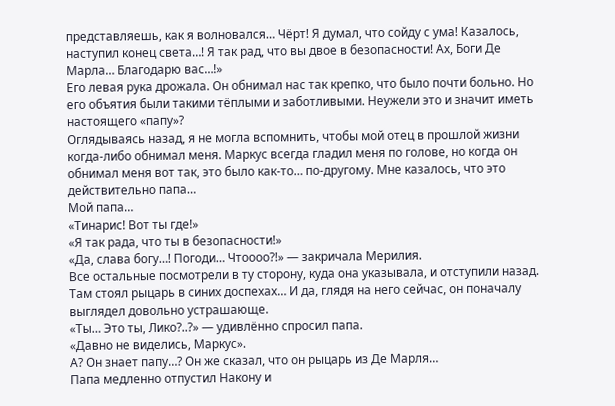представляешь, как я волновался… Чёрт! Я думал, что сойду с ума! Казалось, наступил конец света…! Я так рад, что вы двое в безопасности! Ах, Боги Де Марла… Благодарю вас…!»
Его левая рука дрожала. Он обнимал нас так крепко, что было почти больно. Но его объятия были такими тёплыми и заботливыми. Неужели это и значит иметь настоящего «папу»?
Оглядываясь назад, я не могла вспомнить, чтобы мой отец в прошлой жизни когда-либо обнимал меня. Маркус всегда гладил меня по голове, но когда он обнимал меня вот так, это было как-то… по-другому. Мне казалось, что это действительно папа…
Мой папа…
«Тинарис! Вот ты где!»
«Я так рада, что ты в безопасности!»
«Да, слава богу…! Погоди… Чтоооо?!» — закричала Мерилия.
Все остальные посмотрели в ту сторону, куда она указывала, и отступили назад. Там стоял рыцарь в синих доспехах… И да, глядя на него сейчас, он поначалу выглядел довольно устрашающе.
«Ты… Это ты, Лико?..?» — удивлённо спросил папа.
«Давно не виделись, Маркус».
А? Он знает папу…? Он же сказал, что он рыцарь из Де Марля…
Папа медленно отпустил Накону и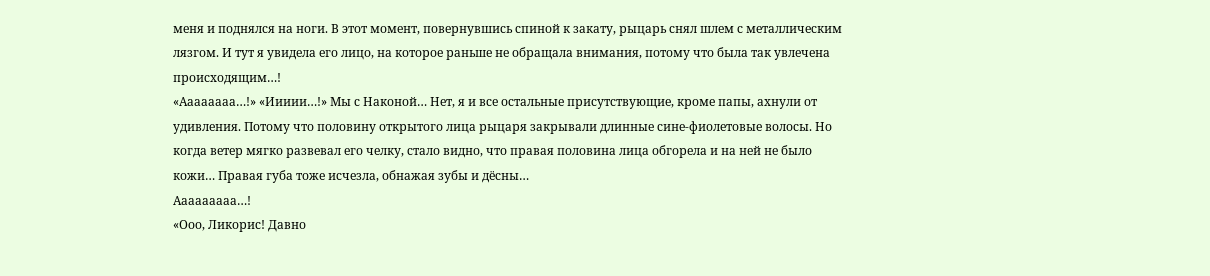меня и поднялся на ноги. В этот момент, повернувшись спиной к закату, рыцарь снял шлем с металлическим лязгом. И тут я увидела его лицо, на которое раньше не обращала внимания, потому что была так увлечена происходящим…!
«Аааааааа…!» «Иииии…!» Мы с Наконой… Нет, я и все остальные присутствующие, кроме папы, ахнули от удивления. Потому что половину открытого лица рыцаря закрывали длинные сине-фиолетовые волосы. Но когда ветер мягко развевал его челку, стало видно, что правая половина лица обгорела и на ней не было кожи… Правая губа тоже исчезла, обнажая зубы и дёсны…
Ааааааааа…!
«Ооо, Ликорис! Давно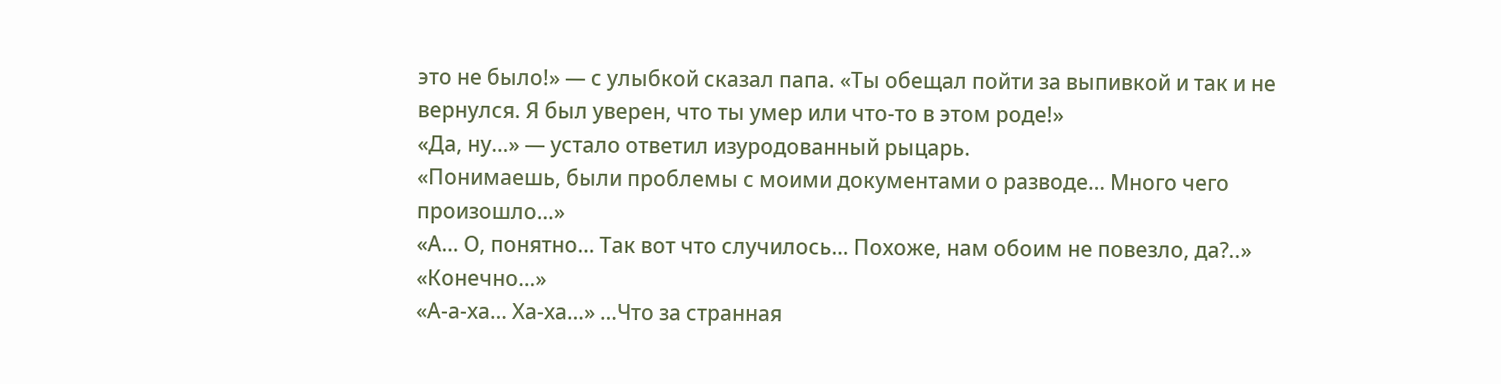это не было!» — с улыбкой сказал папа. «Ты обещал пойти за выпивкой и так и не вернулся. Я был уверен, что ты умер или что-то в этом роде!»
«Да, ну…» — устало ответил изуродованный рыцарь.
«Понимаешь, были проблемы с моими документами о разводе… Много чего произошло…»
«А… О, понятно… Так вот что случилось… Похоже, нам обоим не повезло, да?..»
«Конечно…»
«А-а-ха… Ха-ха…» …Что за странная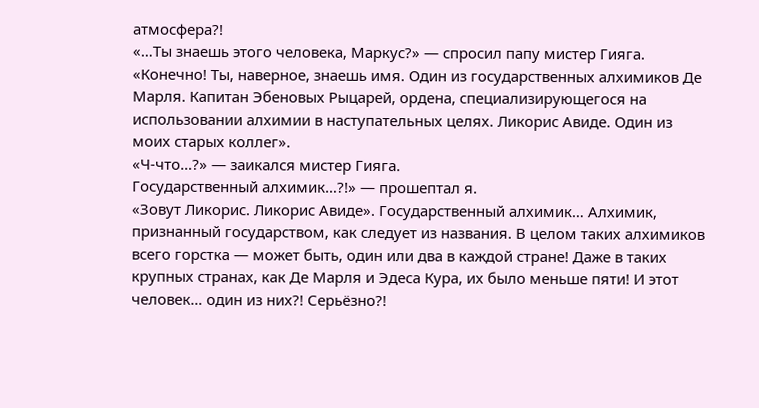атмосфера?!
«…Ты знаешь этого человека, Маркус?» — спросил папу мистер Гияга.
«Конечно! Ты, наверное, знаешь имя. Один из государственных алхимиков Де Марля. Капитан Эбеновых Рыцарей, ордена, специализирующегося на использовании алхимии в наступательных целях. Ликорис Авиде. Один из моих старых коллег».
«Ч-что…?» — заикался мистер Гияга.
Государственный алхимик…?!» — прошептал я.
«Зовут Ликорис. Ликорис Авиде». Государственный алхимик… Алхимик, признанный государством, как следует из названия. В целом таких алхимиков всего горстка — может быть, один или два в каждой стране! Даже в таких крупных странах, как Де Марля и Эдеса Кура, их было меньше пяти! И этот человек… один из них?! Серьёзно?!